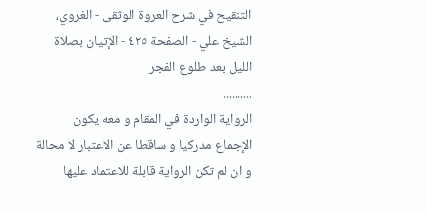التنقيح في شرح العروة الوثقى - الغروي، الشيخ علي - الصفحة ٤٢٥ - الإتيان بصلاة الليل بعد طلوع الفجر
..........
الرواية الواردة في المقام و معه يكون الإجماع مدركيا و ساقطا عن الاعتبار لا محالة و ان لم تكن الرواية قابلة للاعتماد عليها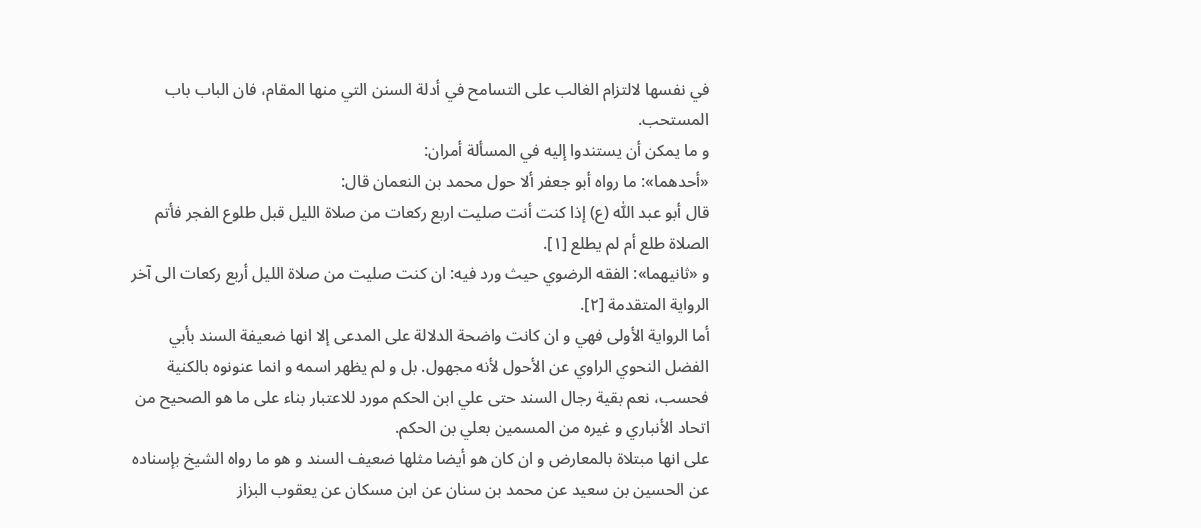في نفسها لالتزام الغالب على التسامح في أدلة السنن التي منها المقام، فان الباب باب المستحب.
و ما يمكن أن يستندوا إليه في المسألة أمران:
«أحدهما»: ما رواه أبو جعفر ألا حول محمد بن النعمان قال:
قال أبو عبد اللّٰه (ع) إذا كنت أنت صليت اربع ركعات من صلاة الليل قبل طلوع الفجر فأتم الصلاة طلع أم لم يطلع [١].
و «ثانيهما»: الفقه الرضوي حيث ورد فيه: ان كنت صليت من صلاة الليل أربع ركعات الى آخر الرواية المتقدمة [٢].
أما الرواية الأولى فهي و ان كانت واضحة الدلالة على المدعى إلا انها ضعيفة السند بأبي الفضل النحوي الراوي عن الأحول لأنه مجهول. بل و لم يظهر اسمه و انما عنونوه بالكنية فحسب، نعم بقية رجال السند حتى علي ابن الحكم مورد للاعتبار بناء على ما هو الصحيح من اتحاد الأنباري و غيره من المسمين بعلي بن الحكم.
على انها مبتلاة بالمعارض و ان كان هو أيضا مثلها ضعيف السند و هو ما رواه الشيخ بإسناده عن الحسين بن سعيد عن محمد بن سنان عن ابن مسكان عن يعقوب البزاز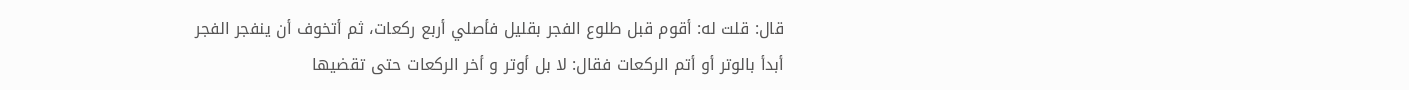قال: قلت له: أقوم قبل طلوع الفجر بقليل فأصلي أربع ركعات، ثم أتخوف أن ينفجر الفجر أبدأ بالوتر أو أتم الركعات فقال: لا بل أوتر و أخر الركعات حتى تقضيها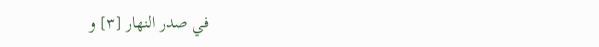في صدر النهار [٣] و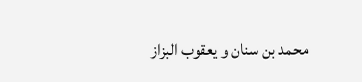محمد بن سنان و يعقوب البزاز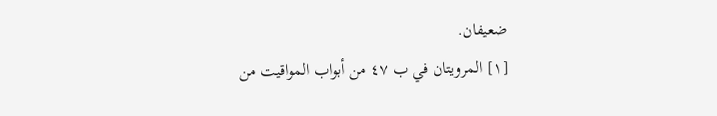ضعيفان.
[١] المرويتان في ب ٤٧ من أبواب المواقيت من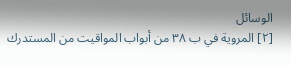الوسائل
[٢] المروية في ب ٣٨ من أبواب المواقيت من المستدرك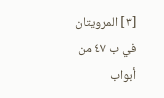[٣] المرويتان في ب ٤٧ من أبواب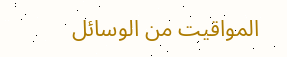المواقيت من الوسائل